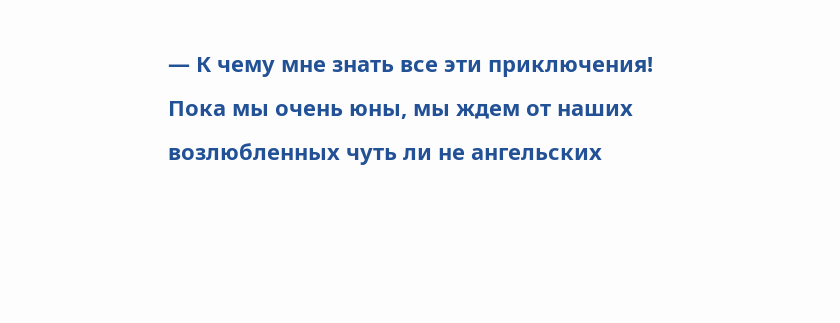— К чему мне знать все эти приключения! Пока мы очень юны, мы ждем от наших возлюбленных чуть ли не ангельских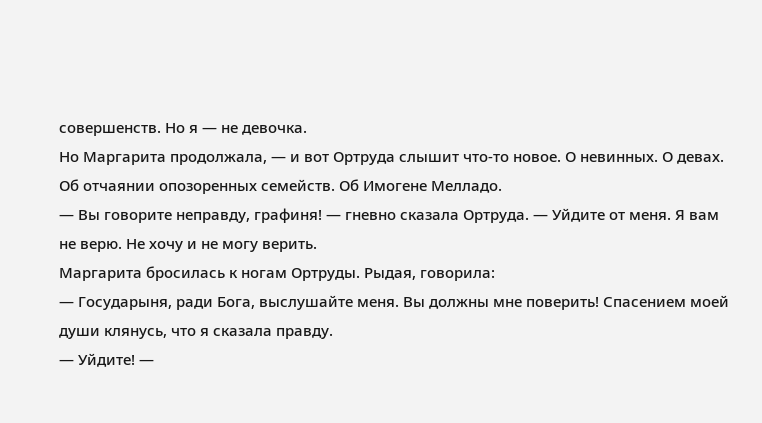совершенств. Но я — не девочка.
Но Маргарита продолжала, — и вот Ортруда слышит что-то новое. О невинных. О девах. Об отчаянии опозоренных семейств. Об Имогене Мелладо.
— Вы говорите неправду, графиня! — гневно сказала Ортруда. — Уйдите от меня. Я вам не верю. Не хочу и не могу верить.
Маргарита бросилась к ногам Ортруды. Рыдая, говорила:
— Государыня, ради Бога, выслушайте меня. Вы должны мне поверить! Спасением моей души клянусь, что я сказала правду.
— Уйдите! —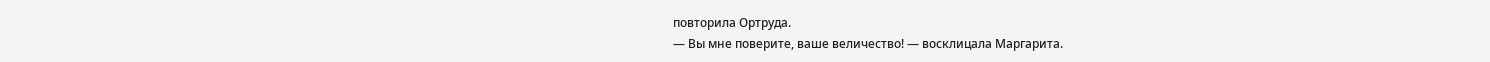повторила Ортруда.
— Вы мне поверите, ваше величество! — восклицала Маргарита.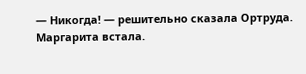— Никогда! — решительно сказала Ортруда.
Маргарита встала.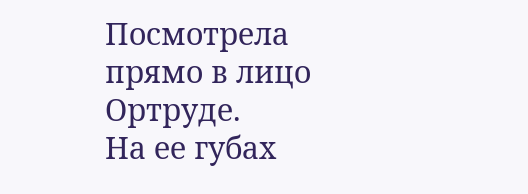Посмотрела прямо в лицо Ортруде.
На ее губах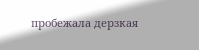пробежала дерзкая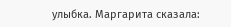улыбка. Маргарита сказала: